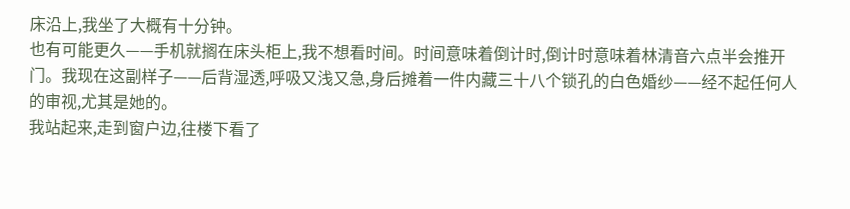床沿上,我坐了大概有十分钟。
也有可能更久——手机就搁在床头柜上,我不想看时间。时间意味着倒计时,倒计时意味着林清音六点半会推开门。我现在这副样子——后背湿透,呼吸又浅又急,身后摊着一件内藏三十八个锁孔的白色婚纱——经不起任何人的审视,尤其是她的。
我站起来,走到窗户边,往楼下看了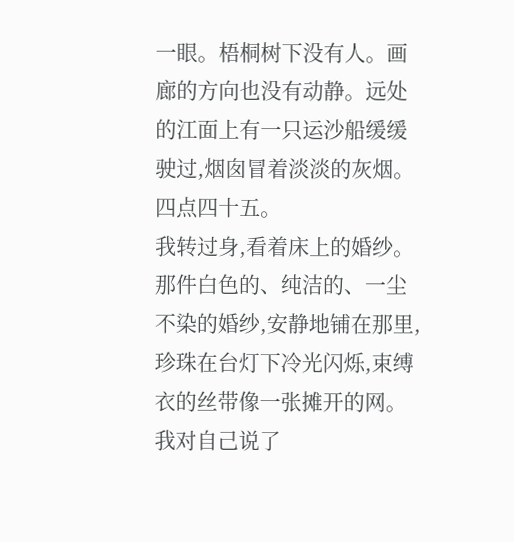一眼。梧桐树下没有人。画廊的方向也没有动静。远处的江面上有一只运沙船缓缓驶过,烟囱冒着淡淡的灰烟。
四点四十五。
我转过身,看着床上的婚纱。那件白色的、纯洁的、一尘不染的婚纱,安静地铺在那里,珍珠在台灯下冷光闪烁,束缚衣的丝带像一张摊开的网。
我对自己说了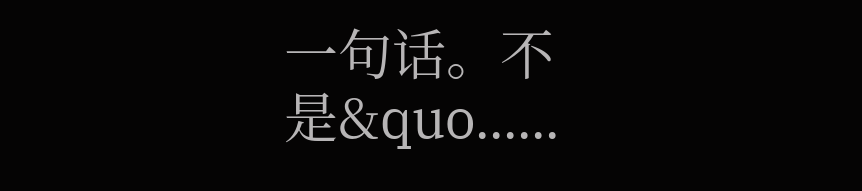一句话。不是&quo......